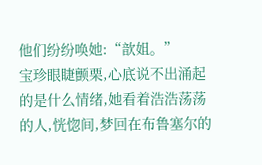他们纷纷唤她:“歆姐。”
宝珍眼睫颤栗,心底说不出涌起的是什么情绪,她看着浩浩荡荡的人,恍惚间,梦回在布鲁塞尔的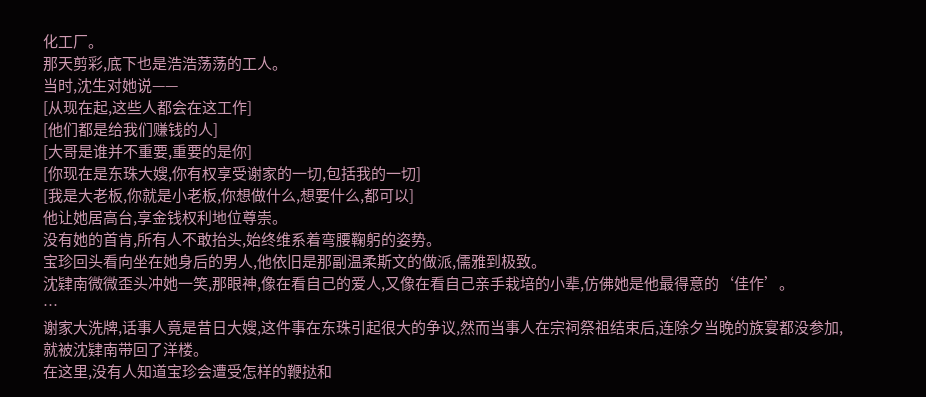化工厂。
那天剪彩,底下也是浩浩荡荡的工人。
当时,沈生对她说——
[从现在起,这些人都会在这工作]
[他们都是给我们赚钱的人]
[大哥是谁并不重要,重要的是你]
[你现在是东珠大嫂,你有权享受谢家的一切,包括我的一切]
[我是大老板,你就是小老板,你想做什么,想要什么,都可以]
他让她居高台,享金钱权利地位尊崇。
没有她的首肯,所有人不敢抬头,始终维系着弯腰鞠躬的姿势。
宝珍回头看向坐在她身后的男人,他依旧是那副温柔斯文的做派,儒雅到极致。
沈肄南微微歪头冲她一笑,那眼神,像在看自己的爱人,又像在看自己亲手栽培的小辈,仿佛她是他最得意的‘佳作’。
…
谢家大洗牌,话事人竟是昔日大嫂,这件事在东珠引起很大的争议,然而当事人在宗祠祭祖结束后,连除夕当晚的族宴都没参加,就被沈肄南带回了洋楼。
在这里,没有人知道宝珍会遭受怎样的鞭挞和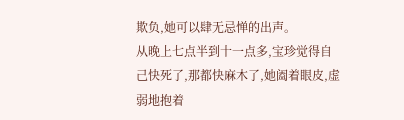欺负,她可以肆无忌惮的出声。
从晚上七点半到十一点多,宝珍觉得自己快死了,那都快麻木了,她阖着眼皮,虚弱地抱着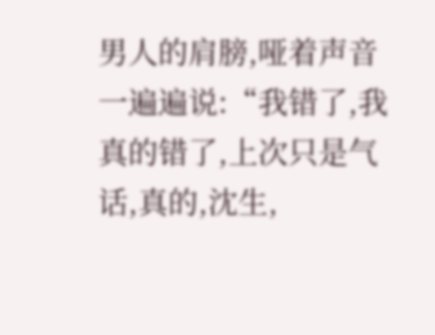男人的肩膀,哑着声音一遍遍说:“我错了,我真的错了,上次只是气话,真的,沈生,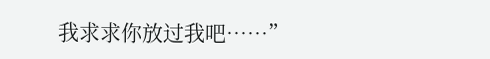我求求你放过我吧……”